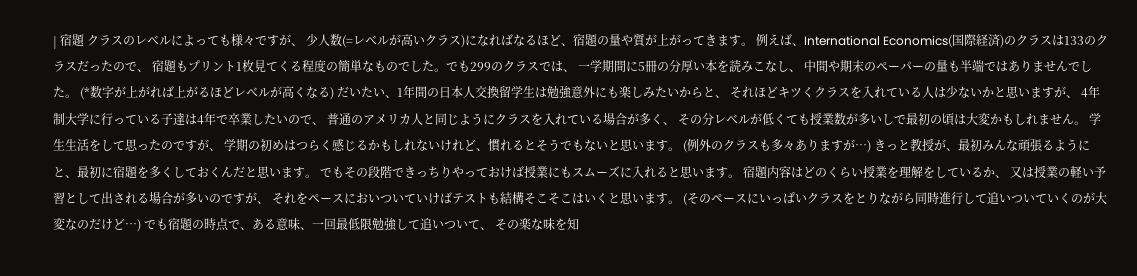| 宿題 クラスのレベルによっても様々ですが、 少人数(=レベルが高いクラス)になればなるほど、宿題の量や質が上がってきます。 例えば、International Economics(国際経済)のクラスは133のクラスだったので、 宿題もプリント1枚見てくる程度の簡単なものでした。でも299のクラスでは、 一学期間に5冊の分厚い本を読みこなし、 中間や期末のペーパーの量も半端ではありませんでした。 (*数字が上がれば上がるほどレベルが高くなる) だいたい、1年間の日本人交換留学生は勉強意外にも楽しみたいからと、 それほどキツくクラスを入れている人は少ないかと思いますが、 4年制大学に行っている子達は4年で卒業したいので、 普通のアメリカ人と同じようにクラスを入れている場合が多く、 その分レベルが低くても授業数が多いしで最初の頃は大変かもしれません。 学生生活をして思ったのですが、 学期の初めはつらく感じるかもしれないけれど、慣れるとそうでもないと思います。 (例外のクラスも多々ありますが…) きっと教授が、最初みんな頑張るようにと、最初に宿題を多くしておくんだと思います。 でもその段階できっちりやっておけば授業にもスムーズに入れると思います。 宿題内容はどのくらい授業を理解をしているか、 又は授業の軽い予習として出される場合が多いのですが、 それをペースにおいついていけばテストも結構そこそこはいくと思います。 (そのペースにいっぱいクラスをとりながら同時進行して追いついていくのが大変なのだけど…) でも宿題の時点で、ある意味、一回最低限勉強して追いついて、 その楽な味を知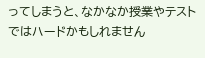ってしまうと、なかなか授業やテストではハードかもしれません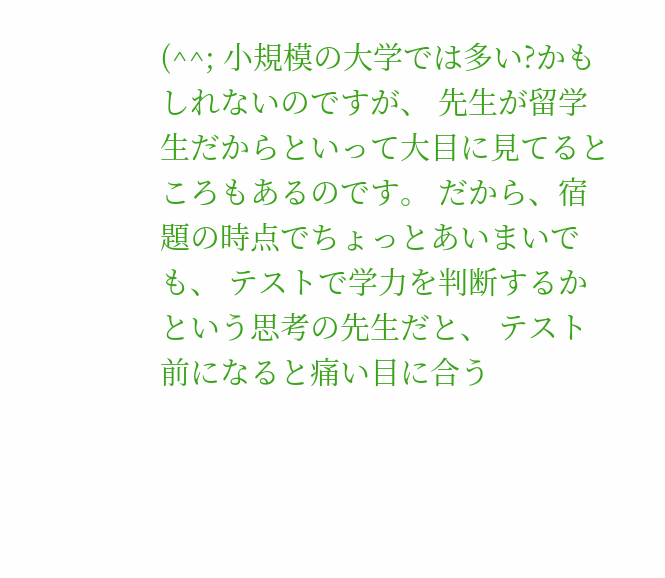(^^; 小規模の大学では多い?かもしれないのですが、 先生が留学生だからといって大目に見てるところもあるのです。 だから、宿題の時点でちょっとあいまいでも、 テストで学力を判断するかという思考の先生だと、 テスト前になると痛い目に合う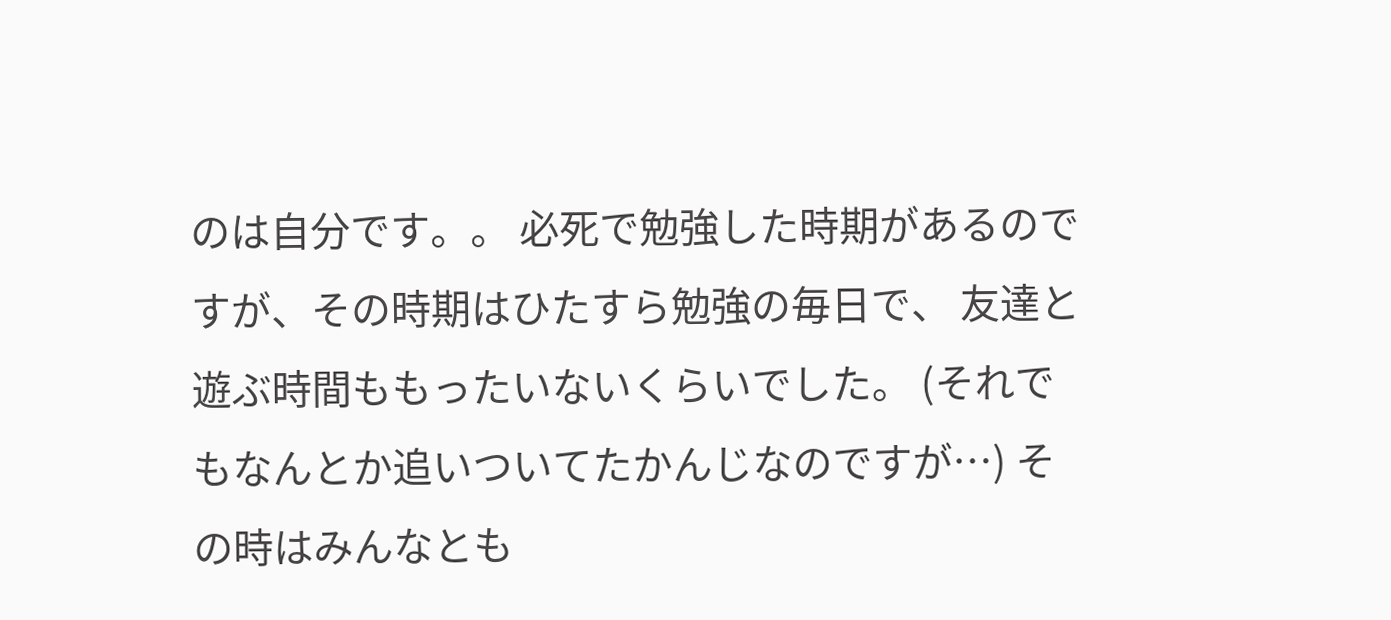のは自分です。。 必死で勉強した時期があるのですが、その時期はひたすら勉強の毎日で、 友達と遊ぶ時間ももったいないくらいでした。 (それでもなんとか追いついてたかんじなのですが…) その時はみんなとも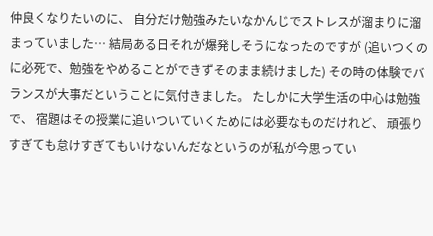仲良くなりたいのに、 自分だけ勉強みたいなかんじでストレスが溜まりに溜まっていました… 結局ある日それが爆発しそうになったのですが (追いつくのに必死で、勉強をやめることができずそのまま続けました) その時の体験でバランスが大事だということに気付きました。 たしかに大学生活の中心は勉強で、 宿題はその授業に追いついていくためには必要なものだけれど、 頑張りすぎても怠けすぎてもいけないんだなというのが私が今思ってい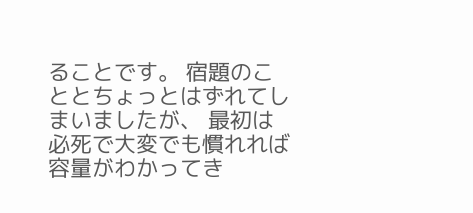ることです。 宿題のこととちょっとはずれてしまいましたが、 最初は必死で大変でも慣れれば容量がわかってき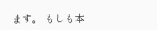ます。 もしも本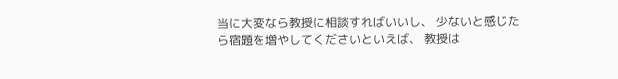当に大変なら教授に相談すればいいし、 少ないと感じたら宿題を増やしてくださいといえば、 教授は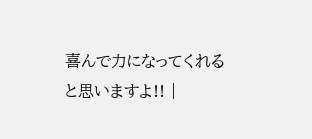喜んで力になってくれると思いますよ!! |